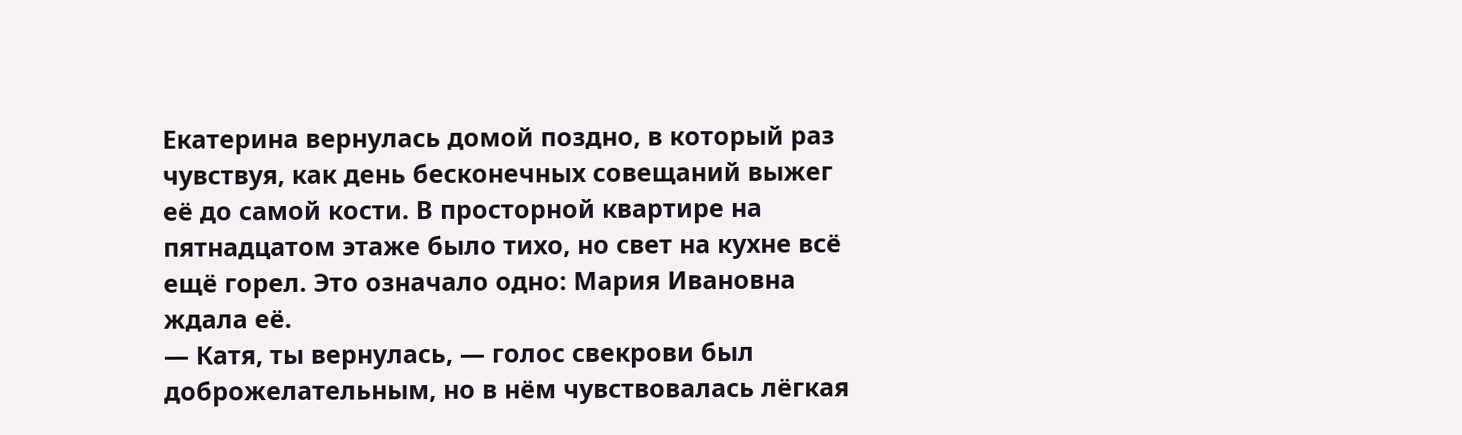Екатерина вернулась домой поздно, в который раз чувствуя, как день бесконечных совещаний выжег её до самой кости. В просторной квартире на пятнадцатом этаже было тихо, но свет на кухне всё ещё горел. Это означало одно: Мария Ивановна ждала её.
— Катя, ты вернулась, — голос свекрови был доброжелательным, но в нём чувствовалась лёгкая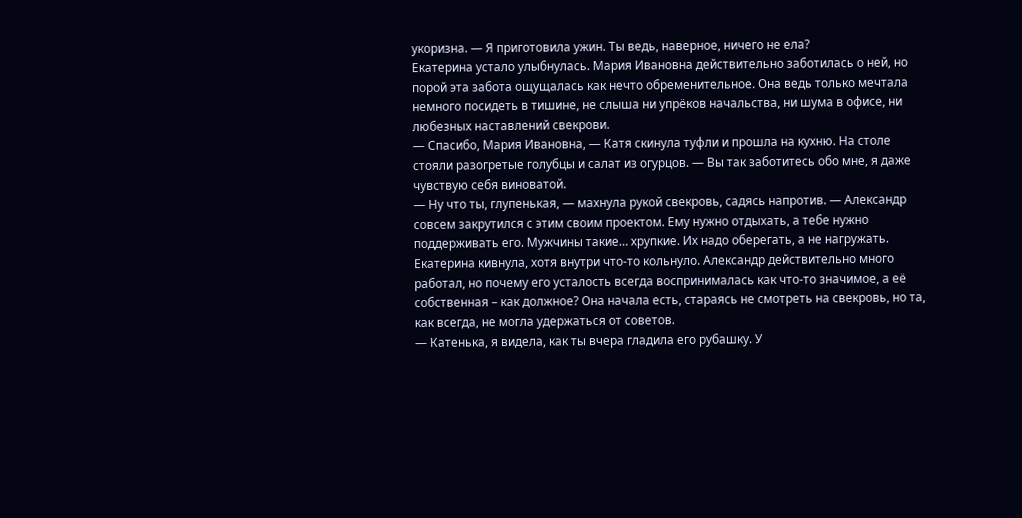укоризна. — Я приготовила ужин. Ты ведь, наверное, ничего не ела?
Екатерина устало улыбнулась. Мария Ивановна действительно заботилась о ней, но порой эта забота ощущалась как нечто обременительное. Она ведь только мечтала немного посидеть в тишине, не слыша ни упрёков начальства, ни шума в офисе, ни любезных наставлений свекрови.
— Спасибо, Мария Ивановна, — Катя скинула туфли и прошла на кухню. На столе стояли разогретые голубцы и салат из огурцов. — Вы так заботитесь обо мне, я даже чувствую себя виноватой.
— Ну что ты, глупенькая, — махнула рукой свекровь, садясь напротив. — Александр совсем закрутился с этим своим проектом. Ему нужно отдыхать, а тебе нужно поддерживать его. Мужчины такие… хрупкие. Их надо оберегать, а не нагружать.
Екатерина кивнула, хотя внутри что-то кольнуло. Александр действительно много работал, но почему его усталость всегда воспринималась как что-то значимое, а её собственная – как должное? Она начала есть, стараясь не смотреть на свекровь, но та, как всегда, не могла удержаться от советов.
— Катенька, я видела, как ты вчера гладила его рубашку. У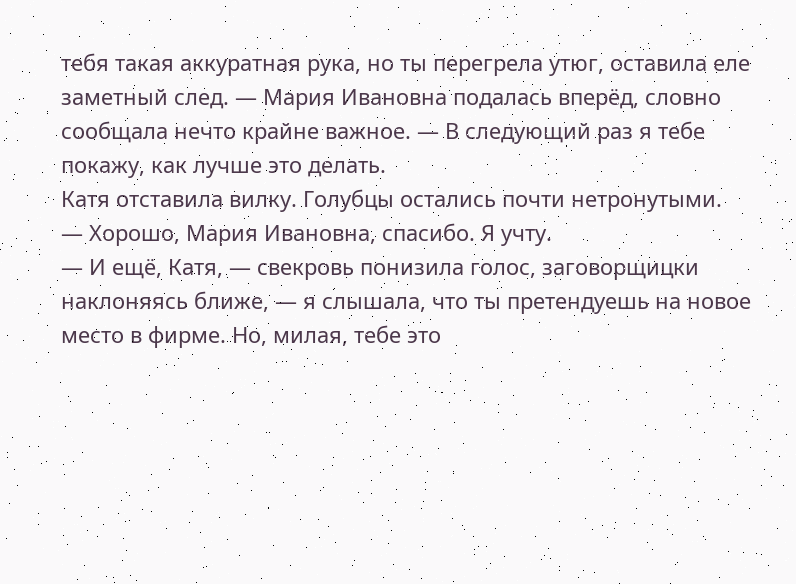тебя такая аккуратная рука, но ты перегрела утюг, оставила еле заметный след. — Мария Ивановна подалась вперёд, словно сообщала нечто крайне важное. — В следующий раз я тебе покажу, как лучше это делать.
Катя отставила вилку. Голубцы остались почти нетронутыми.
— Хорошо, Мария Ивановна, спасибо. Я учту.
— И ещё, Катя, — свекровь понизила голос, заговорщицки наклоняясь ближе, — я слышала, что ты претендуешь на новое место в фирме. Но, милая, тебе это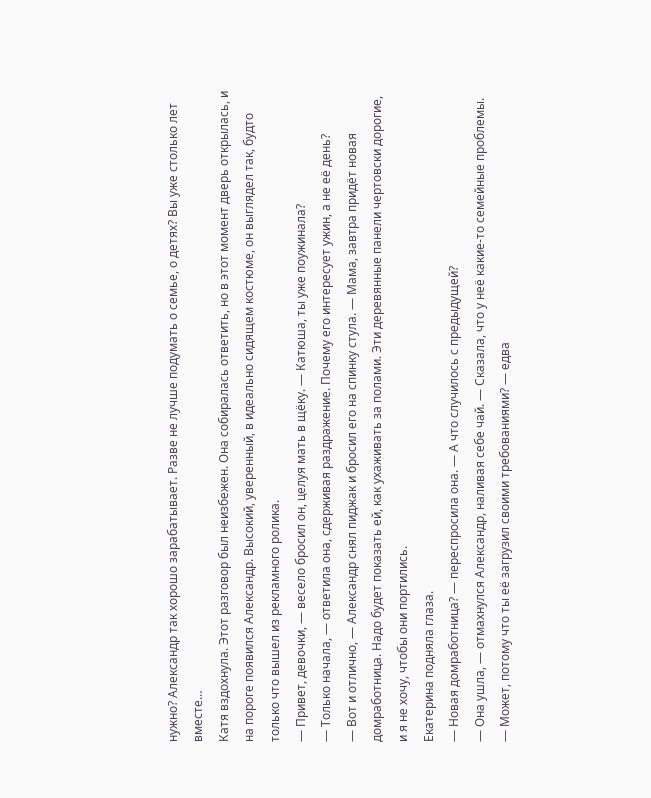нужно? Александр так хорошо зарабатывает. Разве не лучше подумать о семье, о детях? Вы уже столько лет вместе…
Катя вздохнула. Этот разговор был неизбежен. Она собиралась ответить, но в этот момент дверь открылась, и на пороге появился Александр. Высокий, уверенный, в идеально сидящем костюме, он выглядел так, будто только что вышел из рекламного ролика.
— Привет, девочки, — весело бросил он, целуя мать в щёку. — Катюша, ты уже поужинала?
— Только начала, — ответила она, сдерживая раздражение. Почему его интересует ужин, а не её день?
— Вот и отлично, — Александр снял пиджак и бросил его на спинку стула. — Мама, завтра придёт новая домработница. Надо будет показать ей, как ухаживать за полами. Эти деревянные панели чертовски дорогие, и я не хочу, чтобы они портились.
Екатерина подняла глаза.
— Новая домработница? — переспросила она. — А что случилось с предыдущей?
— Она ушла, — отмахнулся Александр, наливая себе чай. — Сказала, что у неё какие-то семейные проблемы.
— Может, потому что ты её загрузил своими требованиями? — едва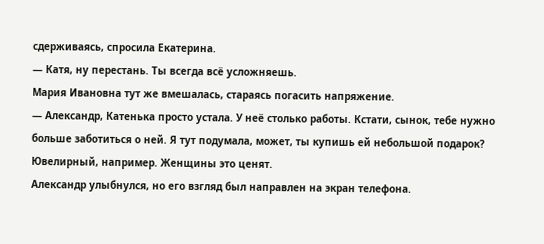сдерживаясь, спросила Екатерина.
— Катя, ну перестань. Ты всегда всё усложняешь.
Мария Ивановна тут же вмешалась, стараясь погасить напряжение.
— Александр, Катенька просто устала. У неё столько работы. Кстати, сынок, тебе нужно больше заботиться о ней. Я тут подумала, может, ты купишь ей небольшой подарок? Ювелирный, например. Женщины это ценят.
Александр улыбнулся, но его взгляд был направлен на экран телефона.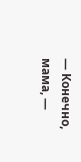— Конечно, мама, —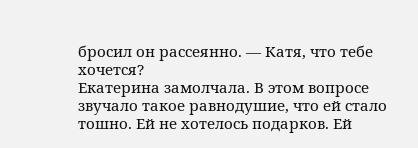бросил он рассеянно. — Катя, что тебе хочется?
Екатерина замолчала. В этом вопросе звучало такое равнодушие, что ей стало тошно. Ей не хотелось подарков. Ей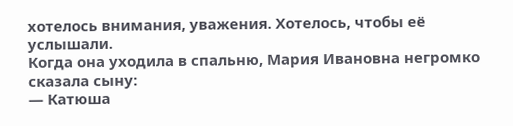хотелось внимания, уважения. Хотелось, чтобы её услышали.
Когда она уходила в спальню, Мария Ивановна негромко сказала сыну:
— Катюша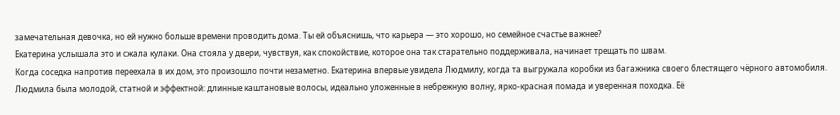замечательная девочка, но ей нужно больше времени проводить дома. Ты ей объяснишь, что карьера — это хорошо, но семейное счастье важнее?
Екатерина услышала это и сжала кулаки. Она стояла у двери, чувствуя, как спокойствие, которое она так старательно поддерживала, начинает трещать по швам.
Когда соседка напротив переехала в их дом, это произошло почти незаметно. Екатерина впервые увидела Людмилу, когда та выгружала коробки из багажника своего блестящего чёрного автомобиля. Людмила была молодой, статной и эффектной: длинные каштановые волосы, идеально уложенные в небрежную волну, ярко-красная помада и уверенная походка. Её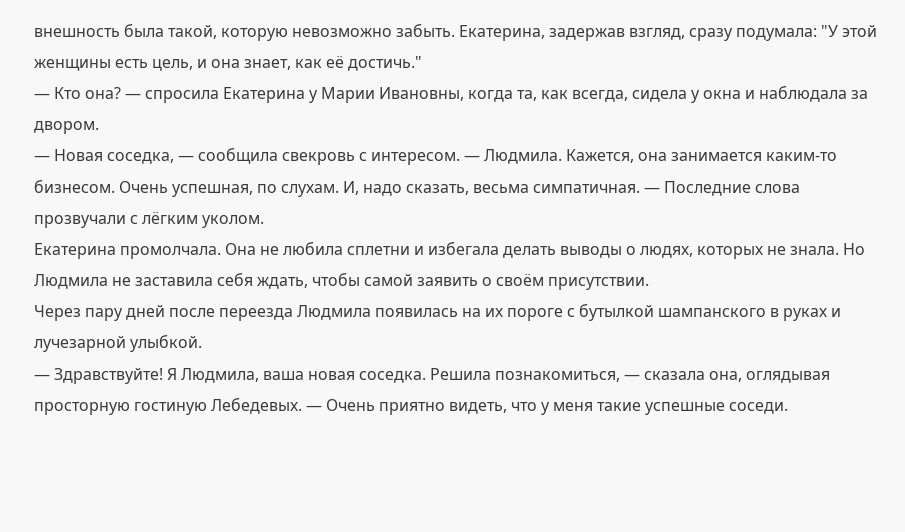внешность была такой, которую невозможно забыть. Екатерина, задержав взгляд, сразу подумала: "У этой женщины есть цель, и она знает, как её достичь."
— Кто она? — спросила Екатерина у Марии Ивановны, когда та, как всегда, сидела у окна и наблюдала за двором.
— Новая соседка, — сообщила свекровь с интересом. — Людмила. Кажется, она занимается каким-то бизнесом. Очень успешная, по слухам. И, надо сказать, весьма симпатичная. — Последние слова прозвучали с лёгким уколом.
Екатерина промолчала. Она не любила сплетни и избегала делать выводы о людях, которых не знала. Но Людмила не заставила себя ждать, чтобы самой заявить о своём присутствии.
Через пару дней после переезда Людмила появилась на их пороге с бутылкой шампанского в руках и лучезарной улыбкой.
— Здравствуйте! Я Людмила, ваша новая соседка. Решила познакомиться, — сказала она, оглядывая просторную гостиную Лебедевых. — Очень приятно видеть, что у меня такие успешные соседи.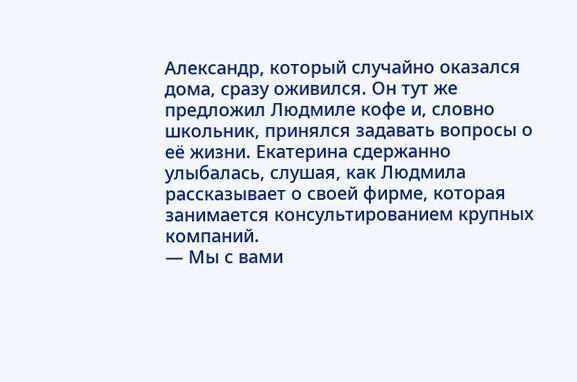Александр, который случайно оказался дома, сразу оживился. Он тут же предложил Людмиле кофе и, словно школьник, принялся задавать вопросы о её жизни. Екатерина сдержанно улыбалась, слушая, как Людмила рассказывает о своей фирме, которая занимается консультированием крупных компаний.
— Мы с вами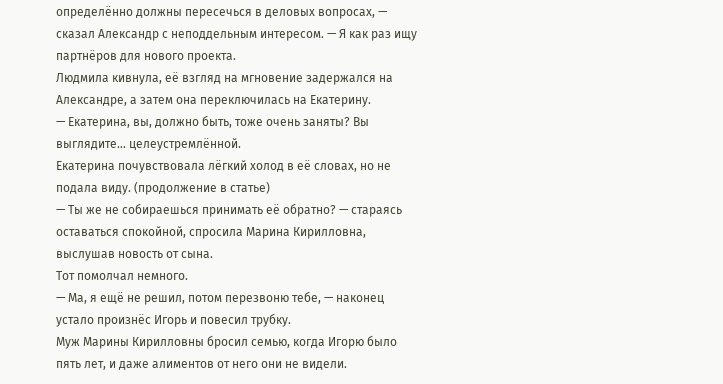определённо должны пересечься в деловых вопросах, — сказал Александр с неподдельным интересом. — Я как раз ищу партнёров для нового проекта.
Людмила кивнула, её взгляд на мгновение задержался на Александре, а затем она переключилась на Екатерину.
— Екатерина, вы, должно быть, тоже очень заняты? Вы выглядите... целеустремлённой.
Екатерина почувствовала лёгкий холод в её словах, но не подала виду. (продолжение в статье)
— Ты же не собираешься принимать её обратно? — стараясь оставаться спокойной, спросила Марина Кирилловна, выслушав новость от сына.
Тот помолчал немного.
— Ма, я ещё не решил, потом перезвоню тебе, — наконец устало произнёс Игорь и повесил трубку.
Муж Марины Кирилловны бросил семью, когда Игорю было пять лет, и даже алиментов от него они не видели.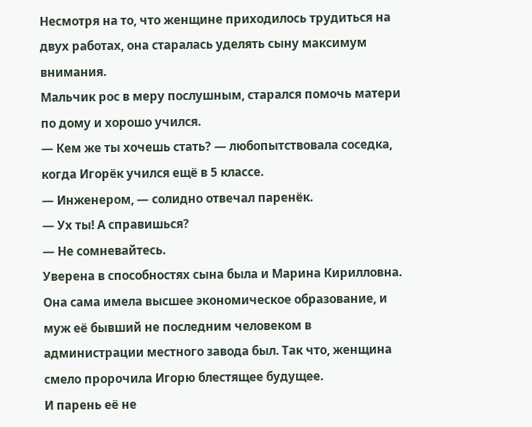Несмотря на то, что женщине приходилось трудиться на двух работах, она старалась уделять сыну максимум внимания.
Мальчик рос в меру послушным, старался помочь матери по дому и хорошо учился.
— Кем же ты хочешь стать? — любопытствовала соседка, когда Игорёк учился ещё в 5 классе.
— Инженером, — солидно отвечал паренёк.
— Ух ты! А справишься?
— Не сомневайтесь.
Уверена в способностях сына была и Марина Кирилловна. Она сама имела высшее экономическое образование, и муж её бывший не последним человеком в администрации местного завода был. Так что, женщина смело пророчила Игорю блестящее будущее.
И парень её не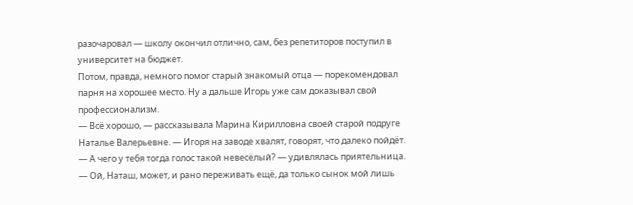разочаровал — школу окончил отлично, сам, без репетиторов поступил в университет на бюджет.
Потом, правда, немного помог старый знакомый отца — порекомендовал парня на хорошее место. Ну а дальше Игорь уже сам доказывал свой профессионализм.
— Всё хорошо, — рассказывала Марина Кирилловна своей старой подруге Наталье Валерьевне. — Игоря на заводе хвалят, говорят, что далеко пойдёт.
— А чего у тебя тогда голос такой невесёлый? — удивлялась приятельница.
— Ой, Наташ, может, и рано переживать ещё, да только сынок мой лишь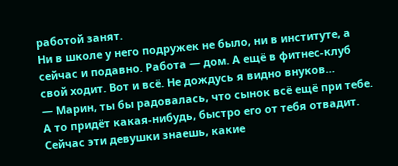работой занят.
Ни в школе у него подружек не было, ни в институте, а сейчас и подавно. Работа — дом. А ещё в фитнес-клуб свой ходит. Вот и всё. Не дождусь я видно внуков…
— Марин, ты бы радовалась, что сынок всё ещё при тебе. А то придёт какая-нибудь, быстро его от тебя отвадит. Сейчас эти девушки знаешь, какие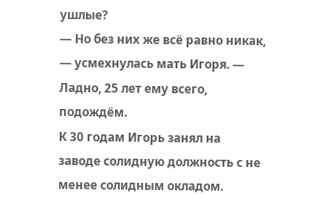ушлые?
— Но без них же всё равно никак, — усмехнулась мать Игоря. — Ладно, 25 лет ему всего, подождём.
К 30 годам Игорь занял на заводе солидную должность с не менее солидным окладом.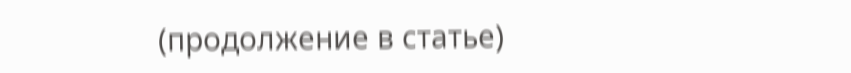(продолжение в статье)